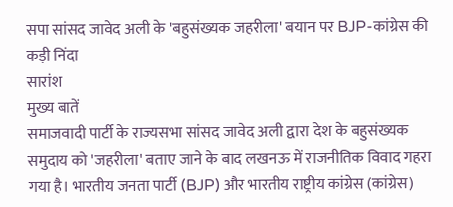सपा सांसद जावेद अली के 'बहुसंख्यक जहरीला' बयान पर BJP-कांग्रेस की कड़ी निंदा
सारांश
मुख्य बातें
समाजवादी पार्टी के राज्यसभा सांसद जावेद अली द्वारा देश के बहुसंख्यक समुदाय को 'जहरीला' बताए जाने के बाद लखनऊ में राजनीतिक विवाद गहरा गया है। भारतीय जनता पार्टी (BJP) और भारतीय राष्ट्रीय कांग्रेस (कांग्रेस)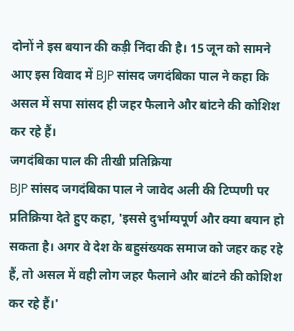दोनों ने इस बयान की कड़ी निंदा की है। 15 जून को सामने आए इस विवाद में BJP सांसद जगदंबिका पाल ने कहा कि असल में सपा सांसद ही जहर फैलाने और बांटने की कोशिश कर रहे हैं।
जगदंबिका पाल की तीखी प्रतिक्रिया
BJP सांसद जगदंबिका पाल ने जावेद अली की टिप्पणी पर प्रतिक्रिया देते हुए कहा, 'इससे दुर्भाग्यपूर्ण और क्या बयान हो सकता है। अगर वे देश के बहुसंख्यक समाज को जहर कह रहे हैं, तो असल में वही लोग जहर फैलाने और बांटने की कोशिश कर रहे हैं।'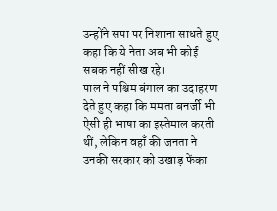उन्होंने सपा पर निशाना साधते हुए कहा कि ये नेता अब भी कोई सबक नहीं सीख रहे।
पाल ने पश्चिम बंगाल का उदाहरण देते हुए कहा कि ममता बनर्जी भी ऐसी ही भाषा का इस्तेमाल करती थीं, लेकिन वहाँ की जनता ने उनकी सरकार को उखाड़ फेंका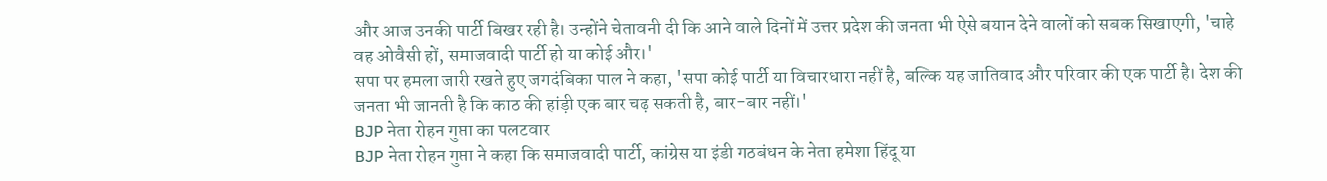और आज उनकी पार्टी बिखर रही है। उन्होंने चेतावनी दी कि आने वाले दिनों में उत्तर प्रदेश की जनता भी ऐसे बयान देने वालों को सबक सिखाएगी, 'चाहे वह ओवैसी हों, समाजवादी पार्टी हो या कोई और।'
सपा पर हमला जारी रखते हुए जगदंबिका पाल ने कहा, 'सपा कोई पार्टी या विचारधारा नहीं है, बल्कि यह जातिवाद और परिवार की एक पार्टी है। देश की जनता भी जानती है कि काठ की हांड़ी एक बार चढ़ सकती है, बार-बार नहीं।'
BJP नेता रोहन गुप्ता का पलटवार
BJP नेता रोहन गुप्ता ने कहा कि समाजवादी पार्टी, कांग्रेस या इंडी गठबंधन के नेता हमेशा हिंदू या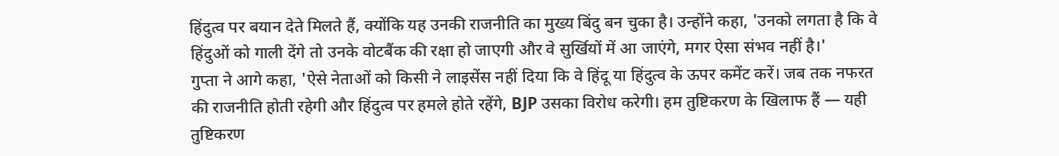हिंदुत्व पर बयान देते मिलते हैं, क्योंकि यह उनकी राजनीति का मुख्य बिंदु बन चुका है। उन्होंने कहा, 'उनको लगता है कि वे हिंदुओं को गाली देंगे तो उनके वोटबैंक की रक्षा हो जाएगी और वे सुर्खियों में आ जाएंगे, मगर ऐसा संभव नहीं है।'
गुप्ता ने आगे कहा, 'ऐसे नेताओं को किसी ने लाइसेंस नहीं दिया कि वे हिंदू या हिंदुत्व के ऊपर कमेंट करें। जब तक नफरत की राजनीति होती रहेगी और हिंदुत्व पर हमले होते रहेंगे, BJP उसका विरोध करेगी। हम तुष्टिकरण के खिलाफ हैं — यही तुष्टिकरण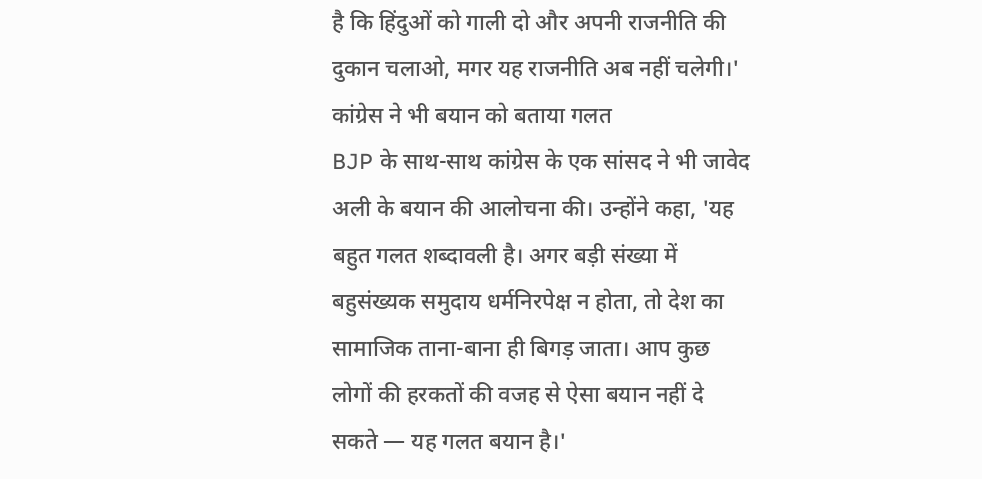है कि हिंदुओं को गाली दो और अपनी राजनीति की दुकान चलाओ, मगर यह राजनीति अब नहीं चलेगी।'
कांग्रेस ने भी बयान को बताया गलत
BJP के साथ-साथ कांग्रेस के एक सांसद ने भी जावेद अली के बयान की आलोचना की। उन्होंने कहा, 'यह बहुत गलत शब्दावली है। अगर बड़ी संख्या में बहुसंख्यक समुदाय धर्मनिरपेक्ष न होता, तो देश का सामाजिक ताना-बाना ही बिगड़ जाता। आप कुछ लोगों की हरकतों की वजह से ऐसा बयान नहीं दे सकते — यह गलत बयान है।'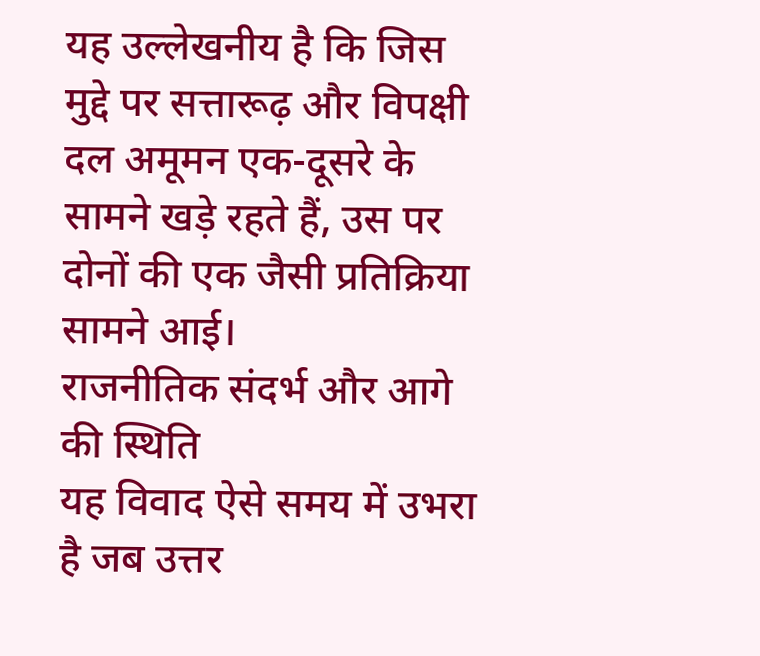यह उल्लेखनीय है कि जिस मुद्दे पर सत्तारूढ़ और विपक्षी दल अमूमन एक-दूसरे के सामने खड़े रहते हैं, उस पर दोनों की एक जैसी प्रतिक्रिया सामने आई।
राजनीतिक संदर्भ और आगे की स्थिति
यह विवाद ऐसे समय में उभरा है जब उत्तर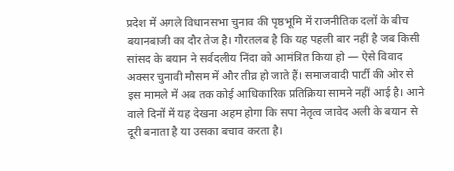प्रदेश में अगले विधानसभा चुनाव की पृष्ठभूमि में राजनीतिक दलों के बीच बयानबाजी का दौर तेज है। गौरतलब है कि यह पहली बार नहीं है जब किसी सांसद के बयान ने सर्वदलीय निंदा को आमंत्रित किया हो — ऐसे विवाद अक्सर चुनावी मौसम में और तीव्र हो जाते हैं। समाजवादी पार्टी की ओर से इस मामले में अब तक कोई आधिकारिक प्रतिक्रिया सामने नहीं आई है। आने वाले दिनों में यह देखना अहम होगा कि सपा नेतृत्व जावेद अली के बयान से दूरी बनाता है या उसका बचाव करता है।